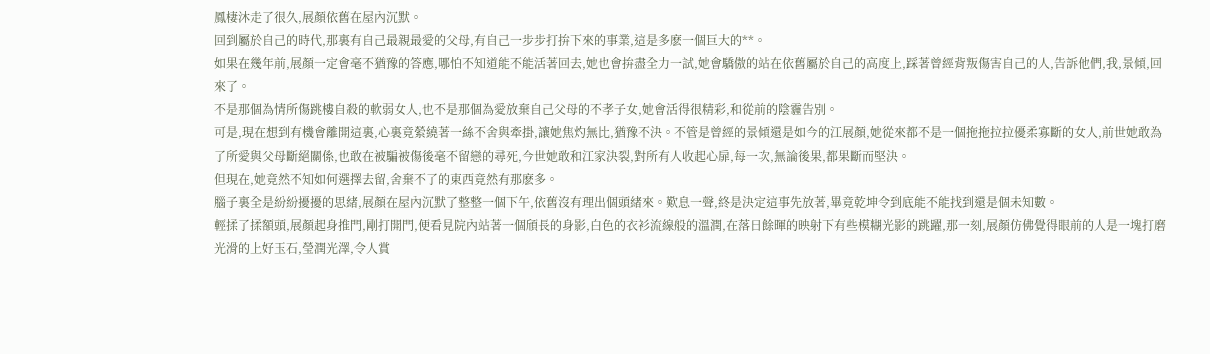鳳棲沐走了很久,展顏依舊在屋內沉默。
回到屬於自己的時代,那裏有自己最親最愛的父母,有自己一步步打拚下來的事業,這是多麽一個巨大的**。
如果在幾年前,展顏一定會毫不猶豫的答應,哪怕不知道能不能活著回去,她也會拚盡全力一試,她會驕傲的站在依舊屬於自己的高度上,踩著曾經背叛傷害自己的人,告訴他們,我,景傾,回來了。
不是那個為情所傷跳樓自殺的軟弱女人,也不是那個為愛放棄自己父母的不孝子女,她會活得很精彩,和從前的陰霾告別。
可是,現在想到有機會離開這裏,心裏竟縈繞著一絲不舍與牽掛,讓她焦灼無比,猶豫不決。不管是曾經的景傾還是如今的江展顏,她從來都不是一個拖拖拉拉優柔寡斷的女人,前世她敢為了所愛與父母斷絕關係,也敢在被騙被傷後毫不留戀的尋死,今世她敢和江家決裂,對所有人收起心扉,每一次,無論後果,都果斷而堅決。
但現在,她竟然不知如何選擇去留,舍棄不了的東西竟然有那麽多。
腦子裏全是紛紛擾擾的思緒,展顏在屋內沉默了整整一個下午,依舊沒有理出個頭緒來。歎息一聲,終是決定這事先放著,畢竟乾坤令到底能不能找到還是個未知數。
輕揉了揉額頭,展顏起身推門,剛打開門,便看見院內站著一個頎長的身影,白色的衣衫流線般的溫潤,在落日餘暉的映射下有些模糊光影的跳躍,那一刻,展顏仿佛覺得眼前的人是一塊打磨光滑的上好玉石,瑩潤光澤,令人賞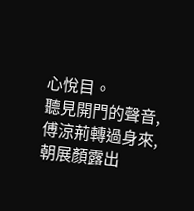心悅目。
聽見開門的聲音,傅涼荊轉過身來,朝展顏露出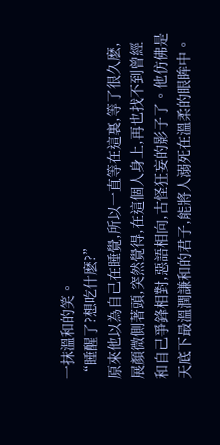一抹溫和的笑。
“睡醒了?想吃什麽?”
原來他以為自己在睡覺,所以一直等在這裏,等了很久麽,展顏微側著頭,突然覺得,在這個人身上,再也找不到曾經和自己爭鋒相對,惡語相向,古怪狂妄的影子了。他仿佛是天底下最溫潤謙和的君子,能將人溺死在溫柔的眼眸中。